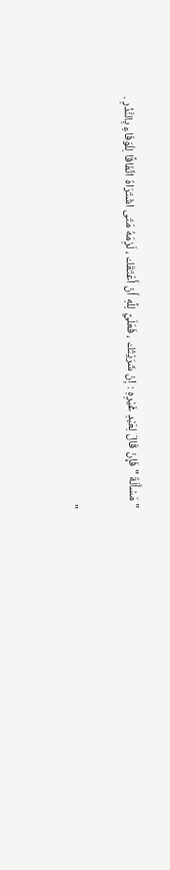" مَسْأَلَةٌ " فَإِنْ قَالَ لِعَبْدِ غَيْرِهِ : إنْ شَرَيْتُك ، فَعَلَيَّ لِلَّهِ أَنْ أَعْتَقَك ، لَزِمَهُ مَتَى اشْتَرَاهُ اتِّفَاقًا لِلْوَفَاءِ بِالنَّذْرِ .

"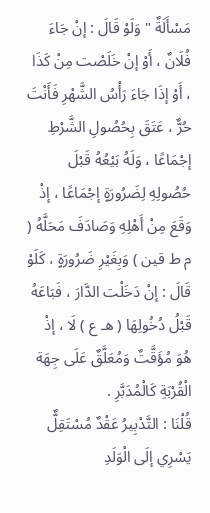مَسْأَلَةٌ " وَلَوْ قَالَ : إنْ جَاءَ فُلَانٌ ، أَوْ إنْ خَلَصْت مِنْ كَذَا ، أَوْ إذَا جَاءَ رَأْسُ الشَّهْرِ فَأَنْتَ حُرٌّ ، عَتَقَ بِحُصُولِ الشَّرْطِ إجْمَاعًا ، وَلَهُ بَيْعُهُ قَبْلَ حُصُولِهِ لِضَرُورَةٍ إجْمَاعًا ، إذْ وَقَعَ مِنْ أَهْلِهِ وَصَادَفَ مَحَلَّهُ ( م ط قين ) وَبِغَيْرِ ضَرُورَةٍ ، كَلَوْ قَالَ : إنْ دَخَلْت الدَّارَ ، فَبَاعَهُ قَبْلُ دُخُولِهَا ( هـ ع ) لَا ، إذْ هُوَ مُؤَقَّتٌ وَمُعَلَّقٌ عَلَى جِهَة الْقُرْبَةِ كَالْمُدَبَّرِ .
قُلْنَا : التَّدْبِيرُ عَقْدٌ مُسْتَقِلٌّ يَسْرِي إلَى الْوَلَدِ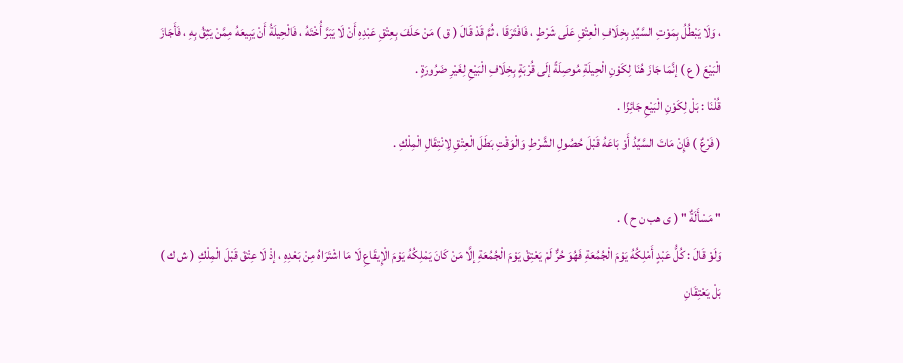، وَلَا يَبْطُلُ بِمَوْتِ السَّيِّدِ بِخِلَافِ الْعِتْقِ عَلَى شَرْطٍ ، فَافْتَرَقَا ، ثُمَّ قَدْ قَالَ ( ق ) مَنْ حَلَفَ بِعِتْقِ عَبْدِهِ أَنْ لَا يَبَرَّ أُخْتَهُ ، فَالْحِيلَةُ أَنْ يَبِيعَهُ مِمَّنْ يَثِقُ بِهِ ، فَأَجَازَ الْبَيْعَ ( ع ) إنَّمَا جَازَ هُنَا لِكَوْنِ الْحِيلَةِ مُوصِلَةً إلَى قُرْبَةٍ بِخِلَافِ الْبَيْعِ لِغَيْرِ ضَرُورَةٍ .
قُلْنَا : بَلْ لِكَوْنِ الْبَيْعِ جَائِزًا .
( فَرْعٌ ) فَإِنْ مَاتَ السَّيِّدُ أَوْ بَاعَهُ قَبْلَ حُصُولِ الشَّرْطِ وَالْوَقْتِ بَطَلَ الْعِتْقِ لِانْتِقَالِ الْمِلْكِ .

" مَسْأَلَةٌ " ( ى هب ن ح ) .
وَلَوْ قَالَ : كُلُّ عَبْدٍ أَمْلِكُهُ يَوْمَ الْجُمُعَةِ فَهُوَ حُرٌّ لَمْ يَعْتِقْ يَوْمَ الْجُمُعَةِ إلَّا مَنْ كَانَ يَمْلِكُهُ يَوْمَ الْإِيقَاعِ لَا مَا اشْتَرَاهُ مِنْ بَعْدِهِ ، إذْ لَا عِتْقَ قَبْلَ الْمِلْكِ ( ش ك ) بَلْ يَعْتِقَانِ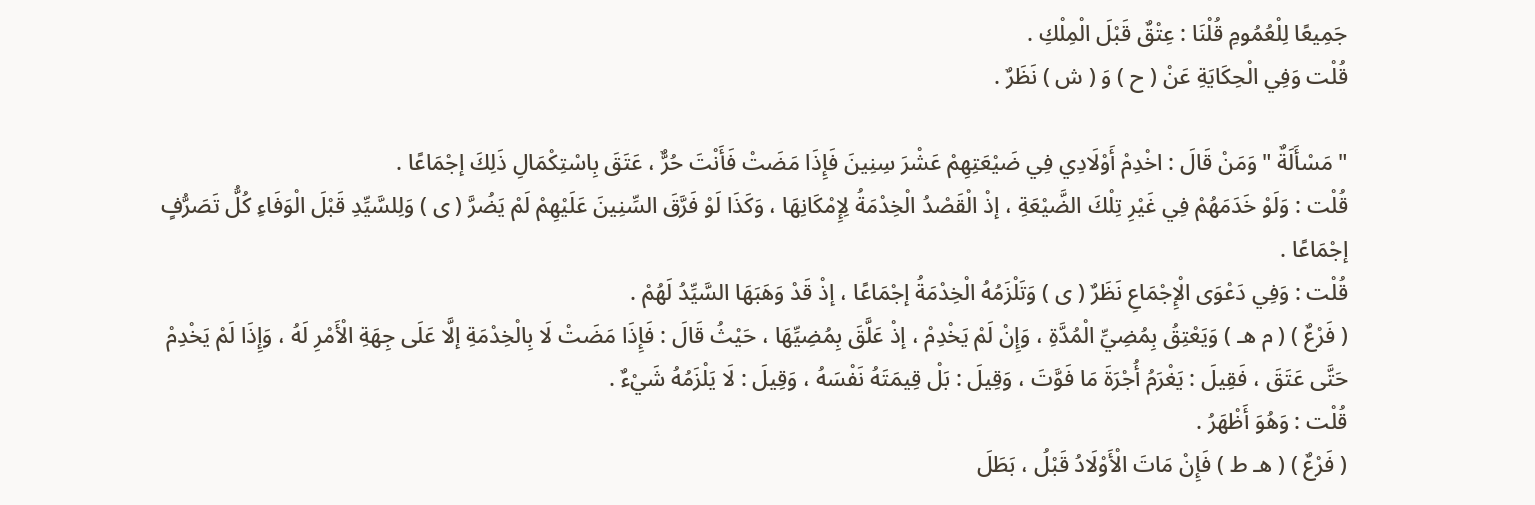جَمِيعًا لِلْعُمُومِ قُلْنَا : عِتْقٌ قَبْلَ الْمِلْكِ .
قُلْت وَفِي الْحِكَايَةِ عَنْ ( ح ) وَ ( ش ) نَظَرٌ .

" مَسْأَلَةٌ " وَمَنْ قَالَ : اخْدِمْ أَوْلَادِي فِي ضَيْعَتِهِمْ عَشْرَ سِنِينَ فَإِذَا مَضَتْ فَأَنْتَ حُرٌّ ، عَتَقَ بِاسْتِكْمَالِ ذَلِكَ إجْمَاعًا .
قُلْت : وَلَوْ خَدَمَهُمْ فِي غَيْرِ تِلْكَ الضَّيْعَةِ ، إذْ الْقَصْدُ الْخِدْمَةُ لِإِمْكَانِهَا ، وَكَذَا لَوْ فَرَّقَ السِّنِينَ عَلَيْهِمْ لَمْ يَضُرَّ ( ى ) وَلِلسَّيِّدِ قَبْلَ الْوَفَاءِ كُلُّ تَصَرُّفٍ إجْمَاعًا .
قُلْت : وَفِي دَعْوَى الْإِجْمَاعِ نَظَرٌ ( ى ) وَتَلْزَمُهُ الْخِدْمَةُ إجْمَاعًا ، إذْ قَدْ وَهَبَهَا السَّيِّدُ لَهُمْ .
( فَرْعٌ ) ( م هـ ) وَيَعْتِقُ بِمُضِيِّ الْمُدَّةِ ، وَإِنْ لَمْ يَخْدِمْ ، إذْ عَلَّقَ بِمُضِيِّهَا ، حَيْثُ قَالَ : فَإِذَا مَضَتْ لَا بِالْخِدْمَةِ إلَّا عَلَى جِهَةِ الْأَمْرِ لَهُ ، وَإِذَا لَمْ يَخْدِمْ حَتَّى عَتَقَ ، فَقِيلَ : يَغْرَمُ أُجْرَةَ مَا فَوَّتَ ، وَقِيلَ : بَلْ قِيمَتَهُ نَفْسَهُ ، وَقِيلَ : لَا يَلْزَمُهُ شَيْءٌ .
قُلْت : وَهُوَ أَظْهَرُ .
( فَرْعٌ ) ( هـ ط ) فَإِنْ مَاتَ الْأَوْلَادُ قَبْلُ ، بَطَلَ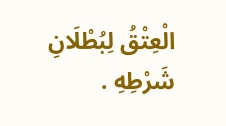الْعِتْقُ لِبُطْلَانِ شَرْطِهِ .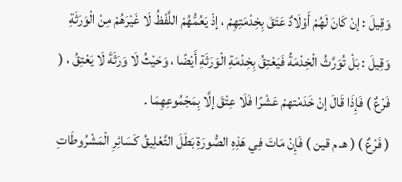وَقِيلَ : إنْ كَانَ لَهُمْ أَوْلَادٌ عَتَقَ بِخِدْمَتِهِمْ ، إذْ يَعُمُّهُمْ اللَّفْظُ لَا غَيْرَهُمْ مِنْ الْوَرَثَةِ وَقِيلَ : بَلْ تُوَرَّثُ الْخِدْمَةُ فَيَعْتِقُ بِخِدْمَةِ الْوَرَثَةِ أَيْضًا ، وَحَيْثُ لَا وَرَثَةَ لَا يَعْتِقُ ، ( فَرْعٌ ) فَإِذَا قَالَ إنْ خَدَمْتهمْ عَشْرًا فَلَا عِتْقَ إلَّا بِمَجْمُوعِهِمَا .
( فَرْعٌ ) ( هـ م قين ) فَإِنْ مَاتَ فِي هَذِهِ الصُّورَةِ بَطَلَ التَّعْلِيقُ كَسَائِرِ الْمَشْرُوطَاتِ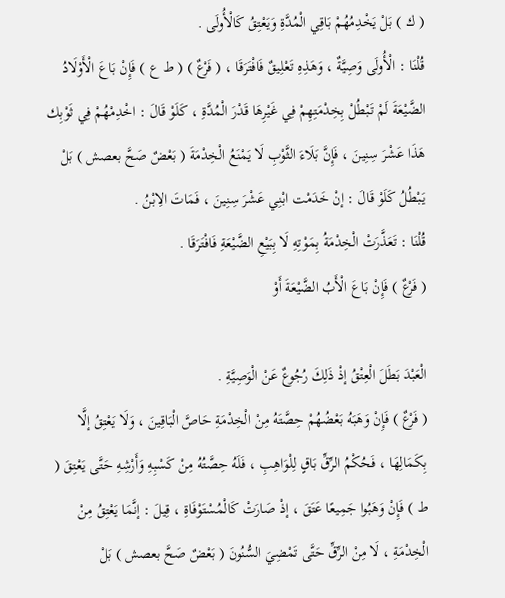( ك ) بَلْ يَخْدِمُهُمْ بَاقِي الْمُدَّةِ وَيَعْتِقُ كَالْأُولَى .
قُلْنَا : الْأُولَى وَصِيَّةٌ ، وَهَذِهِ تَعْلِيقٌ فَافْتَرَقَا ، ( فَرْعٌ ) ( ط ع ) فَإِنْ بَاعَ الْأَوْلَادُ الضَّيْعَةَ لَمْ تَبْطُلْ بِخِدْمَتِهِمْ فِي غَيْرِهَا قَدْرَ الْمُدَّةِ ، كَلَوْ قَالَ : اخْدِمْهُمْ فِي ثَوْبِك هَذَا عَشْرَ سِنِينَ ، فَإِنَّ بَلَاءَ الثَّوْبِ لَا يَمْنَعُ الْخِدْمَةَ ( بَعْضٌ صَحَّ بعصش ) بَلْ يَبْطُلُ كَلَوْ قَالَ : إنْ خَدَمْت ابْنِي عَشْرَ سِنِينَ ، فَمَاتَ الِابْنُ .
قُلْنَا : تَعَذَّرَتْ الْخِدْمَةُ بِمَوْتِهِ لَا بِبَيْعِ الضَّيْعَةِ فَافْتَرَقَا .
( فَرْعٌ ) فَإِنْ بَاعَ الْأَبُ الضَّيْعَةَ أَوْ

الْعَبْدَ بَطَلَ الْعِتْقُ إذْ ذَلِكَ رُجُوعٌ عَنْ الْوَصِيَّةِ .
( فَرْعٌ ) فَإِنْ وَهَبَهُ بَعْضُهُمْ حِصَّتَهُ مِنْ الْخِدْمَةِ حَاصَّ الْبَاقِينَ ، وَلَا يَعْتِقُ إلَّا بِكَمَالِهَا ، فَحُكْمُ الرِّقِّ بَاقٍ لِلْوَاهِبِ ، فَلَهُ حِصَّتُهُ مِنْ كَسْبِهِ وَأَرْشِهِ حَتَّى يَعْتِقَ ( ط ) فَإِنْ وَهَبُوا جَمِيعًا عَتَقَ ، إذْ صَارَتْ كَالْمُسْتَوْفَاةِ ، قِيلَ : إنَّمَا يَعْتِقُ مِنْ الْخِدْمَةِ ، لَا مِنْ الرِّقِّ حَتَّى تَمْضِيَ السُّنُونَ ( بَعْضٌ صَحَّ بعصش ) بَلْ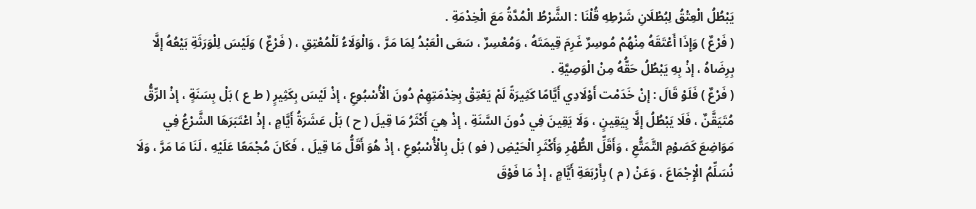يَبْطُلُ الْعِتْقُ لِبُطْلَانِ شَرْطِهِ قُلْنَا : الشَّرْطُ الْمُدَّةُ مَعَ الْخِدْمَةِ .
( فَرْعٌ ) وَإِذَا أَعْتَقَهُ مِنْهُمْ مُوسِرٌ غَرِمَ قِيمَتَهُ ، وَمُعْسِرٌ ، سَعَى الْعَبْدُ لِمَا مَرَّ ، وَالْوَلَاءُ لَلْمُعْتِقِ ، ( فَرْعٌ ) وَلَيْسَ لِلْوَرَثَةِ بَيْعُهُ إلَّا بِرِضَاهُ ، إذْ بِهِ يَبْطُلُ حَقُّهُ مِنْ الْوَصِيَّةِ .
( فَرْعٌ ) فَلَوْ قَالَ : إنْ خَدَمْت أَوْلَادِي أَيَّامًا كَثِيرَةً لَمْ يَعْتِقْ بِخِدْمَتِهِمْ دُونَ الْأُسْبُوعِ ، إذْ لَيْسَ بِكَثِيرٍ ( ط ع ) بَلْ بِسَنَةٍ ، إذْ الرِّقُّ مُتَيَقَّنٌ ، فَلَا يَبْطُلُ إلَّا بِيَقِينٍ ، وَلَا يَقِينَ فِي دُونَ السَّنَةِ ، إذْ هِيَ أَكْثَرُ مَا قِيلَ ( ح ) بَلْ عَشَرَةُ أَيَّامٍ ، إذْ اعْتَبَرَهَا الشَّرْعُ فِي مَوَاضِعَ كَصَوْمِ التَّمَتُّعِ ، وَأَقَلِّ الطُّهْرِ وَأَكْثَرِ الْحَيْضِ ( فو ) بَلْ بِالْأُسْبُوعِ ، إذْ هُوَ أَقَلُّ مَا قِيلَ ، فَكَانَ مُجْمَعًا عَلَيْهِ ، لَنَا مَا مَرَّ ، وَلَا نُسَلِّمُ الْإِجْمَاعَ ، وَعَنْ ( م ) بِأَرْبَعَةِ أَيَّامٍ ، إذْ مَا فَوْقَ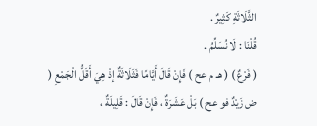الثَّلَاثَةِ كَثِيرٌ .
قُلْنَا : لَا نُسَلِّمُ .
( فَرْعٌ ) ( هـ م عح ) فَإِنْ قَالَ أَيَّامًا فَثَلَاثَةٌ إذْ هِيَ أَقَلُّ الْجَمْعِ ( ض زَيْدٌ فو عح ) بَلْ عَشَرَةٌ ، فَإِنْ قَالَ : قَلِيلَةٌ ،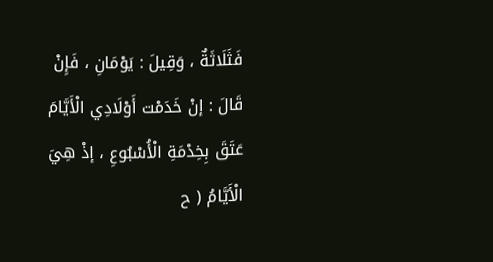فَثَلَاثَةٌ ، وَقِيلَ : يَوْمَانِ ، فَإِنْ قَالَ : إنْ خَدَمْت أَوْلَادِي الْأَيَّامَ عَتَقَ بِخِدْمَةِ الْأُسْبُوعِ ، إذْ هِيَ الْأَيَّامُ ( ح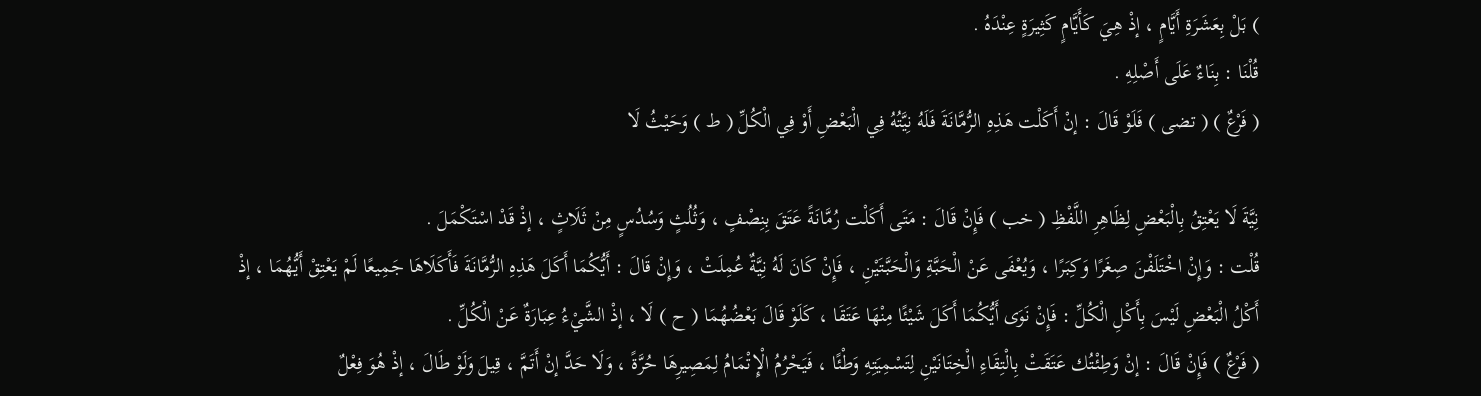) بَلْ بِعَشَرَةِ أَيَّامٍ ، إذْ هِيَ كَأَيَّامٍ كَثِيرَةٍ عِنْدَهُ .
قُلْنَا : بِنَاءٌ عَلَى أَصْلِهِ .
( فَرْعٌ ) ( تضى ) فَلَوْ قَالَ : إنْ أَكَلْت هَذِهِ الرُّمَّانَةَ فَلَهُ نِيَّتُهُ فِي الْبَعْضِ أَوْ فِي الْكُلِّ ( ط ) وَحَيْثُ لَا

نِيَّةَ لَا يَعْتِقُ بِالْبَعْضِ لِظَاهِرِ اللَّفْظِ ( خب ) فَإِنْ قَالَ : مَتَى أَكَلْت رُمَّانَةً عَتَقَ بِنِصْفٍ ، وَثُلُثٍ وَسُدُسٍ مِنْ ثَلَاثٍ ، إذْ قَدْ اسْتَكْمَلَ .
قُلْت : وَإِنْ اخْتَلَفْنَ صِغَرًا وَكِبَرًا ، وَيُعْفَى عَنْ الْحَبَّةِ وَالْحَبَّتَيْنِ ، فَإِنْ كَانَ لَهُ نِيَّةٌ عُمِلَتْ ، وَإِنْ قَالَ : أَيُّكُمَا أَكَلَ هَذِهِ الرُّمَّانَةَ فَأَكَلَاهَا جَمِيعًا لَمْ يَعْتِقْ أَيُّهُمَا ، إذْ أَكْلُ الْبَعْضِ لَيْسَ بِأَكْلِ الْكُلِّ : فَإِنْ نَوَى أَيُّكُمَا أَكَلَ شَيْئًا مِنْهَا عَتَقَا ، كَلَوْ قَالَ بَعْضُهُمَا ( ح ) لَا ، إذْ الشَّيْءُ عِبَارَةٌ عَنْ الْكُلِّ .
( فَرْعٌ ) فَإِنْ قَالَ : إنْ وَطِئْتُك عَتَقَتْ بِالْتِقَاءِ الْخِتَانَيْنِ لِتَسْمِيَتِهِ وَطْئًا ، فَيَحْرُمُ الْإِتْمَامُ لِمَصِيرِهَا حُرَّةً ، وَلَا حَدَّ إنْ أَتَمَّ ، قِيلَ وَلَوْ طَالَ ، إذْ هُوَ فِعْلٌ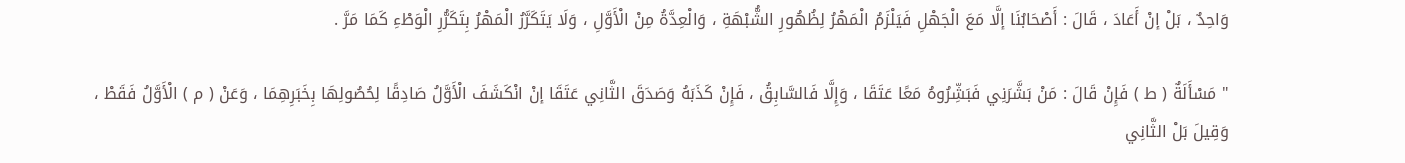وَاحِدٌ ، بَلْ إنْ أَعَادَ ، قَالَ : أَصْحَابُنَا إلَّا مَعَ الْجَهْلِ فَيَلْزَمُ الْمَهْرُ لِظُهُورِ الشُّبْهَةِ ، وَالْعِدَّةُ مِنْ الْأَوَّلِ ، وَلَا يَتَكَرَّرُ الْمَهْرُ بِتَكَرُّرِ الْوَطْءِ كَمَا مَرَّ .

" مَسْأَلَةٌ ( ط ) فَإِنْ قَالَ : مَنْ بَشَّرَنِي فَبَشِّرُوهُ مَعًا عَتَقَا ، وَإِلَّا فَالسَّابِقُ ، فَإِنْ كَذَبَهُ وَصَدَقَ الثَّانِي عَتَقَا إنْ انْكَشَفَ الْأَوَّلُ صَادِقًا لِحُصُولِهَا بِخَبَرِهِمَا ، وَعَنْ ( م ) الْأَوَّلُ فَقَطْ ، وَقِيلَ بَلْ الثَّانِي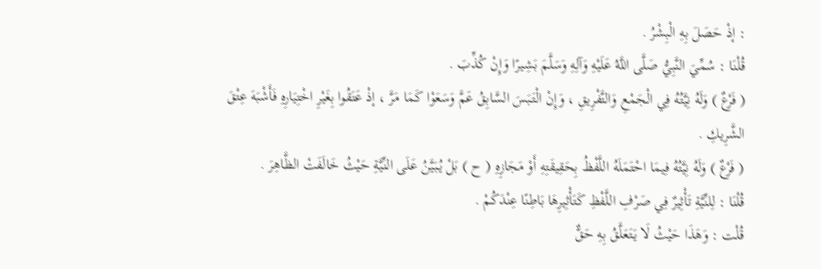: إذْ حَصَلَ بِهِ الْبِشْرُ .
قُلْنَا : سُمِّيَ النَّبِيُّ صَلَّى اللَّهُ عَلَيْهِ وَآلِهِ وَسَلَّمَ بَشِيرًا وَإِنْ كُذِّبَ .
( فَرْعٌ ) وَلَهُ نِيَّتُهُ فِي الْجَمْعِ وَالتَّفْرِيقِ ، وَإِنْ الْتَبَسَ السَّابِقُ عَمَّ وَسَعَوْا كَمَا مَرَّ ، إذْ عَتَقُوا بِغَيْرِ اخْتِيَارِهِ فَأَشْبَهَ عِتْقَ الشَّرِيكِ .
( فَرْعٌ ) وَلَهُ نِيَّتُهُ فِيمَا احْتَمَلَهُ اللَّفْظُ بِحَقِيقَتِهِ أَوْ مَجَازِهِ ( ح ) بَلْ يُبَيَّنُ عَلَى النِّيَّةِ حَيْثُ خَالَفَتْ الظَّاهِرَ .
قُلْنَا : لِلنِّيَّةِ تَأْثِيرٌ فِي صَرْفِ اللَّفْظِ كَتَأْثِيرِهَا بَاطِنًا عِنْدَكُمْ .
قُلْت : وَهَذَا حَيْثُ لَا يَتَعَلَّقُ بِهِ حَقٌّ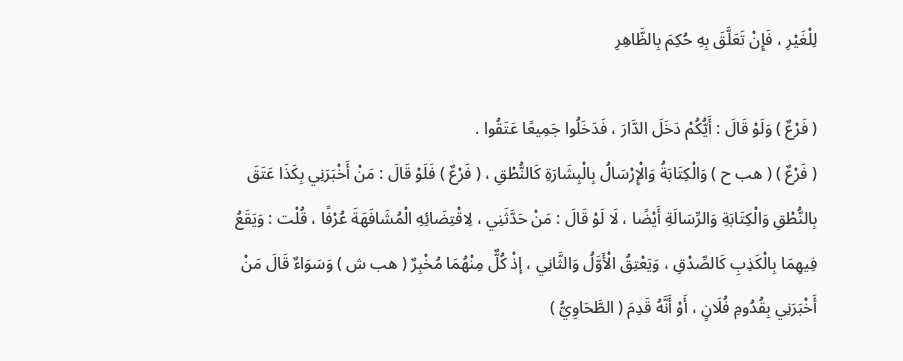لِلْغَيْرِ ، فَإِنْ تَعَلَّقَ بِهِ حُكِمَ بِالظَّاهِرِ

( فَرْعٌ ) وَلَوْ قَالَ : أَيُّكُمْ دَخَلَ الدَّارَ ، فَدَخَلُوا جَمِيعًا عَتَقُوا .
( فَرْعٌ ) ( هب ح ) وَالْكِتَابَةُ وَالْإِرْسَالُ بِالْبِشَارَةِ كَالنُّطْقِ ، ( فَرْعٌ ) فَلَوْ قَالَ : مَنْ أَخْبَرَنِي بِكَذَا عَتَقَ بِالنُّطْقِ وَالْكِتَابَةِ وَالرِّسَالَةِ أَيْضًا ، لَا لَوْ قَالَ : مَنْ حَدَّثَنِي ، لِاقْتِضَائِهِ الْمُشَافَهَةَ عُرْفًا ، قُلْت : وَيَقَعُ فِيهِمَا بِالْكَذِبِ كَالصِّدْقِ ، وَيَعْتِقُ الْأَوَّلُ وَالثَّانِي ، إذْ كُلٌّ مِنْهُمَا مُخْبِرٌ ( هب ش ) وَسَوَاءٌ قَالَ مَنْ أَخْبَرَنِي بِقُدُومِ فُلَانٍ ، أَوْ أَنَّهُ قَدِمَ ( الطَّحَاوِيُّ )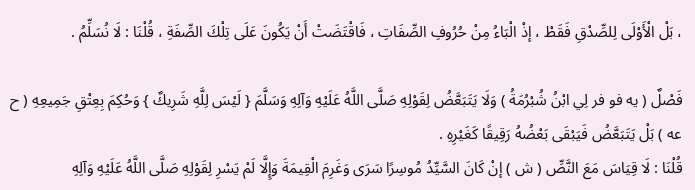، بَلْ الْأَوْلَى لِلصِّدْقِ فَقَطْ ، إذْ الْبَاءُ مِنْ حُرُوفِ الصِّفَاتِ ، فَاقْتَضَتْ أَنْ يَكُونَ عَلَى تِلْكَ الصِّفَةِ ، قُلْنَا : لَا نُسَلِّمُ .

فَصْلٌ ( يه فو فر لِي ابْنُ شُبْرُمَةُ ) وَلَا يَتَبَعَّضُ لِقَوْلِهِ صَلَّى اللَّهُ عَلَيْهِ وَآلِهِ وَسَلَّمَ { لَيْسَ لِلَّهِ شَرِيكٌ } وَحُكِمَ بِعِتْقِ جَمِيعِهِ ( ح عه ) بَلْ يَتَبَعَّضُ فَيَبْقَى بَعْضُهُ رَقِيقًا كَغَيْرِهِ .
قُلْنَا : لَا قِيَاسَ مَعَ النَّصِّ ( ش ) إنْ كَانَ السَّيِّدُ مُوسِرًا سَرَى وَغَرِمَ الْقِيمَةَ وَإِلَّا لَمْ يَسْرِ لِقَوْلِهِ صَلَّى اللَّهُ عَلَيْهِ وَآلِهِ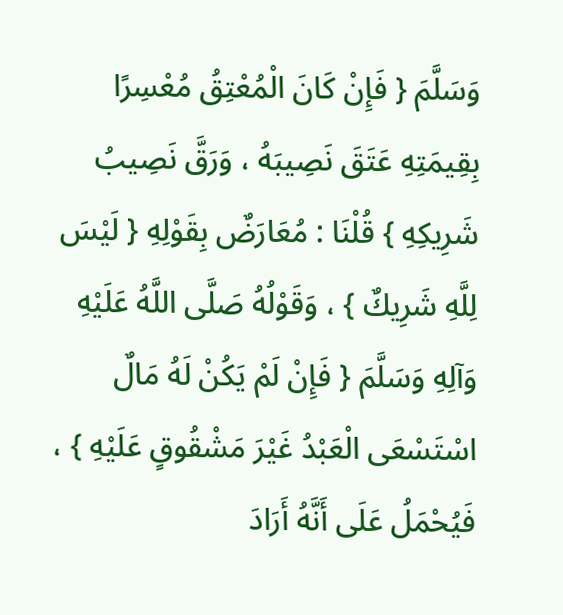وَسَلَّمَ { فَإِنْ كَانَ الْمُعْتِقُ مُعْسِرًا بِقِيمَتِهِ عَتَقَ نَصِيبَهُ ، وَرَقَّ نَصِيبُ شَرِيكِهِ } قُلْنَا : مُعَارَضٌ بِقَوْلِهِ { لَيْسَ لِلَّهِ شَرِيكٌ } ، وَقَوْلُهُ صَلَّى اللَّهُ عَلَيْهِ وَآلِهِ وَسَلَّمَ { فَإِنْ لَمْ يَكُنْ لَهُ مَالٌ اسْتَسْعَى الْعَبْدُ غَيْرَ مَشْقُوقٍ عَلَيْهِ } ، فَيُحْمَلُ عَلَى أَنَّهُ أَرَادَ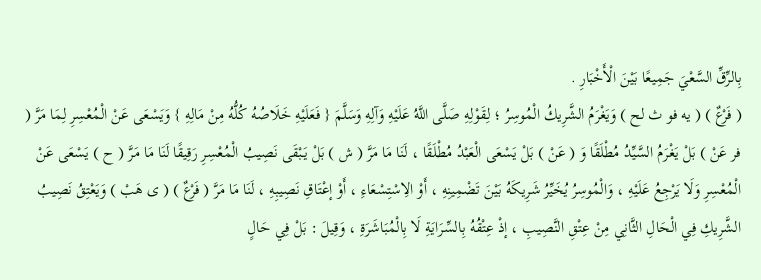بِالرِّقِّ السَّعْيَ جَمِيعًا بَيْنَ الْأَخْبَارِ .
( فَرْعٌ ) ( يه فو ث لح ) وَيَغْرَمُ الشَّرِيكُ الْمُوسِرُ ؛ لِقَوْلِهِ صَلَّى اللَّهُ عَلَيْهِ وَآلِهِ وَسَلَّمَ { فَعَلَيْهِ خَلَاصُهُ كُلُّهُ مِنْ مَالِهِ } وَيَسْعَى عَنْ الْمُعْسِرِ لِمَا مَرَّ ( فر عَنْ ) بَلْ يَغْرَمُ السَّيِّدُ مُطْلَقًا وَ ( عَنْ ) بَلْ يَسْعَى الْعَبْدُ مُطْلَقًا ، لَنَا مَا مَرَّ ( ش ) بَلْ يَبْقَى نَصِيبُ الْمُعْسِرِ رَقِيقًا لَنَا مَا مَرَّ ( ح ) يَسْعَى عَنْ الْمُعْسِرِ وَلَا يَرْجِعُ عَلَيْهِ ، وَالْمُوسِرُ يُخَيِّرُ شَرِيكَهُ بَيْنَ تَضْمِينِهِ ، أَوْ الِاسْتِسْعَاءِ ، أَوْ إعْتَاقِ نَصِيبِهِ ، لَنَا مَا مَرَّ ( فَرْعٌ ) ( ى هَبْ ) وَيَعْتِقُ نَصِيبُ الشَّرِيكِ فِي الْحَالِ الثَّانِي مِنْ عِتْقِ النَّصِيبِ ، إذْ عِتْقُهُ بِالسِّرَايَةِ لَا بِالْمُبَاشَرَةِ ، وَقِيلَ : بَلْ فِي حَالٍ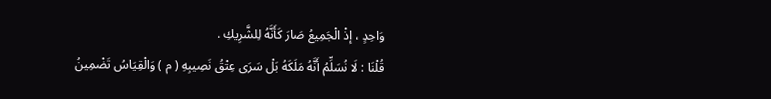وَاحِدٍ ، إذْ الْجَمِيعُ صَارَ كَأَنَّهُ لِلشَّرِيكِ .
قُلْنَا : لَا نُسَلِّمُ أَنَّهُ مَلَكَهُ بَلْ سَرَى عِتْقُ نَصِيبِهِ ( م ) وَالْقِيَاسُ تَضْمِينُ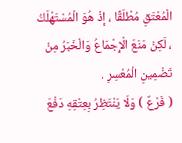الْمُعْتَقِ مُطْلَقًا ، إذْ هُوَ الْمُسْتَهْلَكُ ، لَكِنْ مَنَعَ الْإِجْمَاعُ وَالْخَبَرُ مِنْ تَضْمِينِ الْمُعْسِرِ .
( فَرْعٌ ) وَلَا يَنْتَظِرُ بِعِتْقِهِ دَفْعَ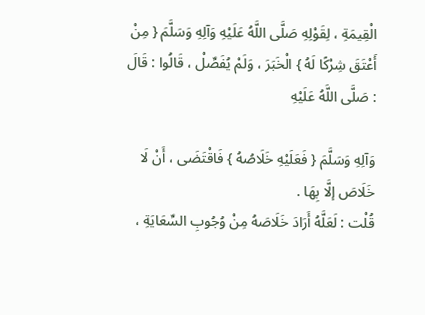الْقِيمَةِ ، لِقَوْلِهِ صَلَّى اللَّهُ عَلَيْهِ وَآلِهِ وَسَلَّمَ { مِنْ أَعْتَقَ شِرْكًا لَهُ } الْخَبَرَ ، وَلَمْ يُفَصِّلْ ، قَالُوا : قَالَ : صَلَّى اللَّهُ عَلَيْهِ

وَآلِهِ وَسَلَّمَ { فَعَلَيْهِ خَلَاصُهُ } فَاقْتَضَى ، أَنْ لَا خَلَاصَ إلَّا بِهَا .
قُلْت : لَعَلَّهُ أَرَادَ خَلَاصَهُ مِنْ وُجُوبِ السِّعَايَةِ ،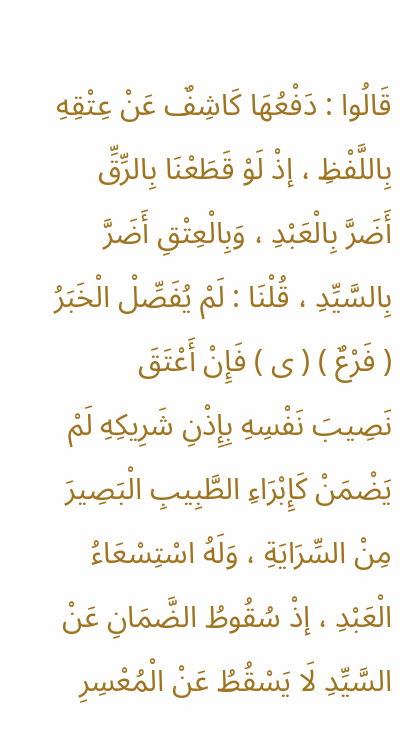قَالُوا : دَفْعُهَا كَاشِفٌ عَنْ عِتْقِهِ بِاللَّفْظِ ، إذْ لَوْ قَطَعْنَا بِالرِّقِّ أَضَرَّ بِالْعَبْدِ ، وَبِالْعِتْقِ أَضَرَّ بِالسَّيِّدِ ، قُلْنَا : لَمْ يُفَصِّلْ الْخَبَرُ ( فَرْعٌ ) ( ى ) فَإِنْ أَعْتَقَ نَصِيبَ نَفْسِهِ بِإِذْنِ شَرِيكِهِ لَمْ يَضْمَنْ كَإِبْرَاءِ الطَّبِيبِ الْبَصِيرَ مِنْ السِّرَايَةِ ، وَلَهُ اسْتِسْعَاءُ الْعَبْدِ ، إذْ سُقُوطُ الضَّمَانِ عَنْ السَّيِّدِ لَا يَسْقُطُ عَنْ الْمُعْسِرِ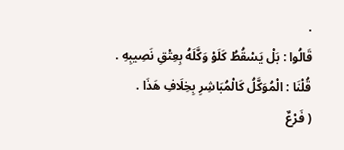.
قَالُوا : بَلْ يَسْقُطُ كَلَوْ وَكَّلَهُ بِعِتْقِ نَصِيبِهِ .
قُلْنَا : الْمُوَكَّلُ كَالْمُبَاشِرِ بِخِلَافِ هَذَا .
( فَرْعٌ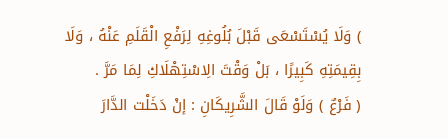) وَلَا يُسْتَسْعَى قَبْلَ بُلُوغِهِ لِرَفْعِ الْقَلَمِ عَنْهُ ، وَلَا بِقِيمَتِهِ كَبِيرًا ، بَلْ وَقْتَ الِاسْتِهْلَاكِ لِمَا مَرَّ .
( فَرْعٌ ) وَلَوْ قَالَ الشَّرِيكَانِ : إنْ دَخَلْت الدَّارَ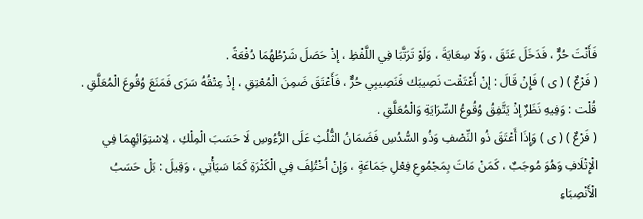فَأَنْتَ حُرٌّ ، فَدَخَلَ عَتَقَ ، وَلَا سِعَايَةَ ، وَلَوْ تَرَتَّبَا فِي اللَّفْظِ ، إذْ حَصَلَ شَرْطُهُمَا دُفْعَةً .
( فَرْعٌ ) ( ى ) فَإِنْ قَالَ : إنْ أَعْتَقْت نَصِيبَك فَنَصِيبِي حُرٌّ ، فَأَعْتَقَ ضَمِنَ الْمُعْتِقِ ، إذْ عِتْقُهُ سَرَى فَمَنَعَ وُقُوعَ الْمُعَلَّقِ .
قُلْت : وَفِيهِ نَظَرٌ إذْ يَتَّفِقُ وُقُوعُ السِّرَايَةِ وَالْمُعَلَّقِ .
( فَرْعٌ ) ( ى ) وَإِذَا أَعْتَقَ ذُو النِّصْفِ وَذُو السُّدُسِ فَضَمَانُ الثُّلُثِ عَلَى الرُّءُوسِ لَا حَسَبَ الْمِلْكِ ، لِاسْتِوَائِهِمَا فِي الْإِتْلَافِ وَهُوَ مُوجَبٌ ، كَمَنْ مَاتَ بِمَجْمُوعِ فِعْلِ جَمَاعَةٍ ، وَإِنْ اُخْتُلِفَ فِي الْكَثْرَةِ كَمَا سَيَأْتِي ، وَقِيلَ : بَلْ حَسَبُ الْأَنْصِبَاءِ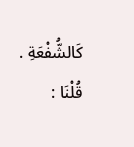كَالشُّفْعَةِ .
قُلْنَا :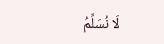لَا نُسَلِّمُ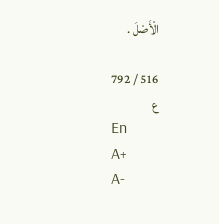الْأَصْلَ .

516 / 792
ع
En
A+
A-